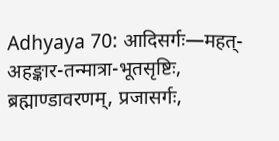Adhyaya 70: आदिसर्गः—महत्-अहङ्कार-तन्मात्रा-भूतसृष्टिः, ब्रह्माण्डावरणम्, प्रजासर्गः,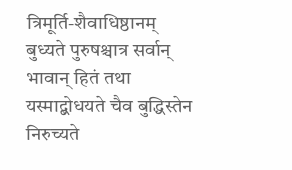त्रिमूर्ति-शैवाधिष्ठानम्
बुध्यते पुरुषश्चात्र सर्वान् भावान् हितं तथा यस्माद्बोधयते चैव बुद्धिस्तेन निरुच्यते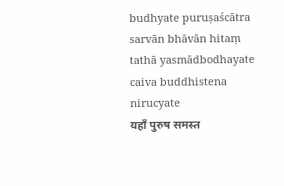budhyate puruṣaścātra sarvān bhāvān hitaṃ tathā yasmādbodhayate caiva buddhistena nirucyate
यहाँ पुरुष समस्त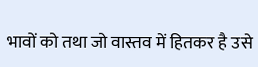भावों को तथा जो वास्तव में हितकर है उसे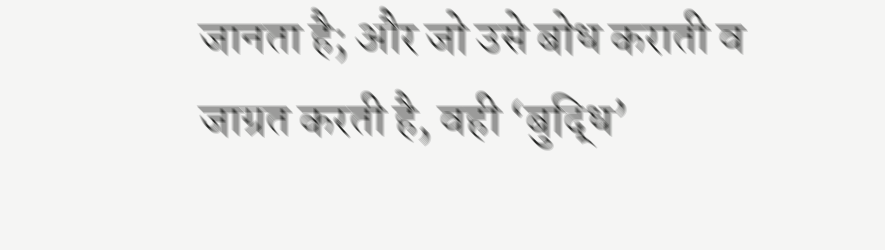जानता है; और जो उसे बोध कराती व जाग्रत करती है, वही ‘बुद्धि’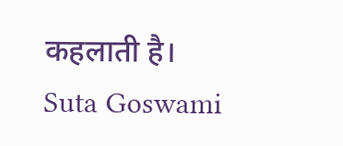कहलाती है।
Suta Goswami